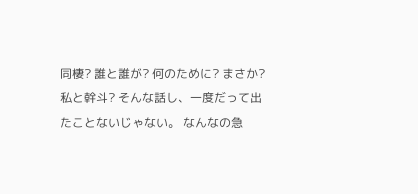同棲? 誰と誰が? 何のために? まさか?私と幹斗? そんな話し、一度だって出たことないじゃない。 なんなの急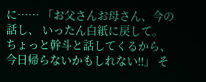に…… 「お父さんお母さん、今の話し、 いったん白紙に戻して。 ちょっと幹斗と話してくるから、 今日帰らないかもしれない!!」 そ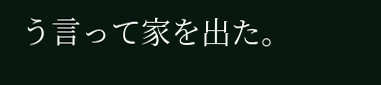う言って家を出た。